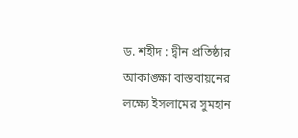ড. শহীদ : দ্বীন প্রতিষ্ঠার আকাঙ্ক্ষা বাস্তবায়নের লক্ষ্যে ইসলামের সুমহান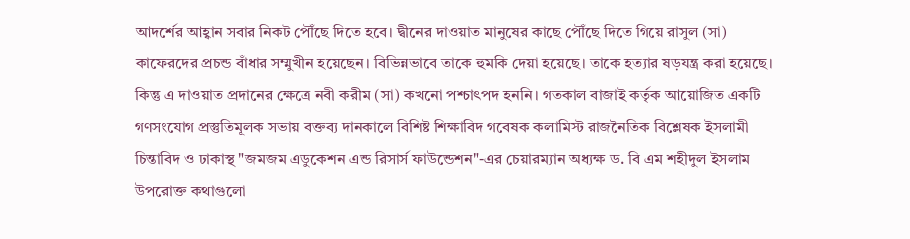আদর্শের আহ্বান সবার নিকট পৌঁছে দিতে হবে। দ্বীনের দাওয়াত মানুষের কাছে পৌঁছে দিতে গিয়ে রাসুল (সা) কাফেরদের প্রচন্ড বাঁধার সম্মুখীন হয়েছেন। বিভিন্নভাবে তাকে হুমকি দেয়া হয়েছে। তাকে হত্যার ষড়যন্ত্র করা হয়েছে। কিন্তু এ দাওয়াত প্রদানের ক্ষেত্রে নবী করীম (সা) কখনো পশ্চাৎপদ হননি। গতকাল বাজাই কর্তৃক আয়োজিত একটি গণসংযোগ প্রস্তুতিমূলক সভায় বক্তব্য দানকালে বিশিষ্ট শিক্ষাবিদ গবেষক কলামিস্ট রাজনৈতিক বিশ্লেষক ইসলামী চিন্তাবিদ ও ঢাকাস্থ "জমজম এডুকেশন এন্ড রিসার্স ফাউন্ডেশন"-এর চেয়ারম্যান অধ্যক্ষ ড. বি এম শহীদুল ইসলাম উপরোক্ত কথাগুলো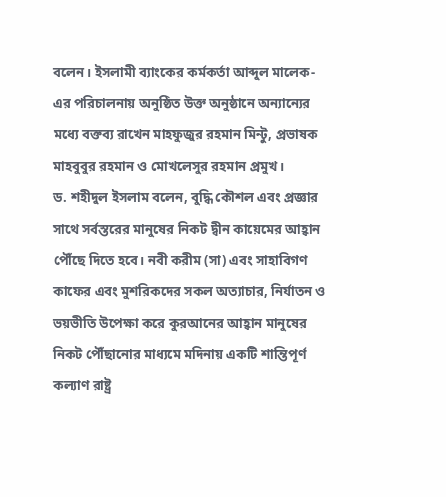বলেন। ইসলামী ব্যাংকের কর্মকর্তা আব্দুল মালেক-এর পরিচালনায় অনুষ্ঠিত উক্ত অনুষ্ঠানে অন্যান্যের মধ্যে বক্তব্য রাখেন মাহফুজুর রহমান মিন্টু, প্রভাষক মাহবুবুর রহমান ও মোখলেসুর রহমান প্রমুখ।
ড. শহীদুল ইসলাম বলেন, বুদ্ধি কৌশল এবং প্রজ্ঞার সাথে সর্বস্তরের মানুষের নিকট দ্বীন কায়েমের আহ্বান পৌঁছে দিতে হবে। নবী করীম (সা) এবং সাহাবিগণ কাফের এবং মুশরিকদের সকল অত্যাচার, নির্যাতন ও ভয়ভীতি উপেক্ষা করে কুরআনের আহ্বান মানুষের নিকট পৌঁছানোর মাধ্যমে মদিনায় একটি শান্তিপূর্ণ কল্যাণ রাষ্ট্র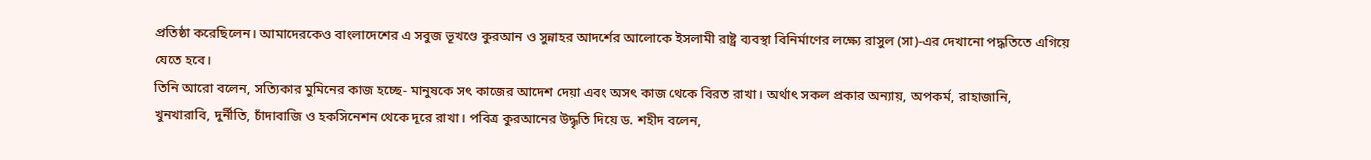প্রতিষ্ঠা করেছিলেন। আমাদেরকেও বাংলাদেশের এ সবুজ ভূখণ্ডে কুরআন ও সুন্নাহর আদর্শের আলোকে ইসলামী রাষ্ট্র ব্যবস্থা বিনির্মাণের লক্ষ্যে রাসুল (সা)-এর দেখানো পদ্ধতিতে এগিয়ে যেতে হবে।
তিনি আরো বলেন, সত্যিকার মুমিনের কাজ হচ্ছে- মানুষকে সৎ কাজের আদেশ দেয়া এবং অসৎ কাজ থেকে বিরত রাখা। অর্থাৎ সকল প্রকার অন্যায়, অপকর্ম, রাহাজানি, খুনখারাবি, দুর্নীতি, চাঁদাবাজি ও হকসিনেশন থেকে দূরে রাখা। পবিত্র কুরআনের উদ্ধৃতি দিয়ে ড. শহীদ বলেন,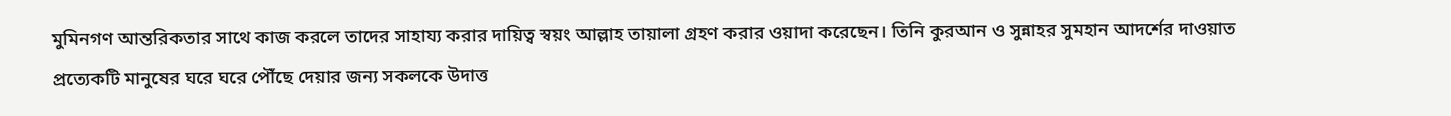মুমিনগণ আন্তরিকতার সাথে কাজ করলে তাদের সাহায্য করার দায়িত্ব স্বয়ং আল্লাহ তায়ালা গ্রহণ করার ওয়াদা করেছেন। তিনি কুরআন ও সুন্নাহর সুমহান আদর্শের দাওয়াত প্রত্যেকটি মানুষের ঘরে ঘরে পৌঁছে দেয়ার জন্য সকলকে উদাত্ত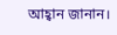আহ্বান জানান।